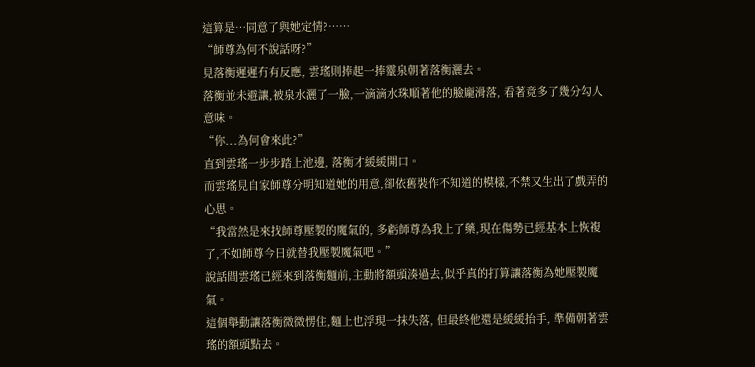這算是…同意了與她定情?……
“師尊為何不說話呀?”
見落衡遲遲冇有反應, 雲瑤則捧起一捧靈泉朝著落衡灑去。
落衡並未避讓,被泉水灑了一臉,一滴滴水珠順著他的臉龐滑落, 看著竟多了幾分勾人意味。
“你...為何會來此?”
直到雲瑤一步步踏上池邊, 落衡才緩緩開口。
而雲瑤見自家師尊分明知道她的用意,卻依舊裝作不知道的模樣,不禁又生出了戲弄的心思。
“我當然是來找師尊壓製的魔氣的, 多虧師尊為我上了藥,現在傷勢已經基本上恢複了,不如師尊今日就替我壓製魔氣吧。”
說話間雲瑤已經來到落衡麵前,主動將額頭湊過去,似乎真的打算讓落衡為她壓製魔氣。
這個舉動讓落衡微微愣住,麵上也浮現一抹失落, 但最終他還是緩緩抬手, 準備朝著雲瑤的額頭點去。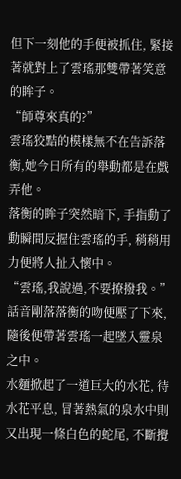但下一刻他的手便被抓住, 緊接著就對上了雲瑤那雙帶著笑意的眸子。
“師尊來真的?”
雲瑤狡黠的模樣無不在告訴落衡,她今日所有的舉動都是在戲弄他。
落衡的眸子突然暗下, 手指動了動瞬間反握住雲瑤的手, 稍稍用力便將人扯入懷中。
“雲瑤,我說過,不要撩撥我。”
話音剛落落衡的吻便壓了下來,隨後便帶著雲瑤一起墜入靈泉之中。
水麵掀起了一道巨大的水花, 待水花平息, 冒著熱氣的泉水中則又出現一條白色的蛇尾, 不斷攪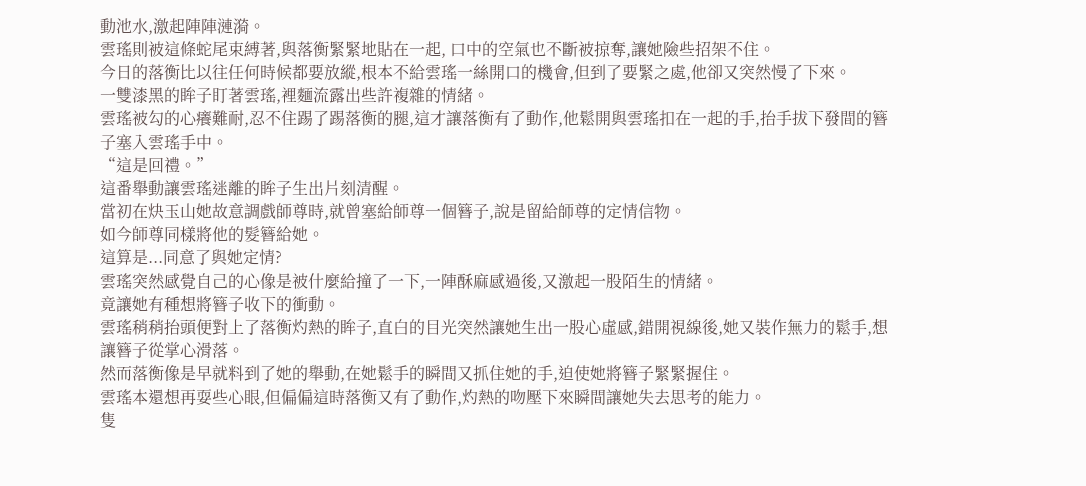動池水,激起陣陣漣漪。
雲瑤則被這條蛇尾束縛著,與落衡緊緊地貼在一起, 口中的空氣也不斷被掠奪,讓她險些招架不住。
今日的落衡比以往任何時候都要放縱,根本不給雲瑤一絲開口的機會,但到了要緊之處,他卻又突然慢了下來。
一雙漆黑的眸子盯著雲瑤,裡麵流露出些許複雜的情緒。
雲瑤被勾的心癢難耐,忍不住踢了踢落衡的腿,這才讓落衡有了動作,他鬆開與雲瑤扣在一起的手,抬手拔下發間的簪子塞入雲瑤手中。
“這是回禮。”
這番舉動讓雲瑤迷離的眸子生出片刻清醒。
當初在炔玉山她故意調戲師尊時,就曾塞給師尊一個簪子,說是留給師尊的定情信物。
如今師尊同樣將他的髮簪給她。
這算是...同意了與她定情?
雲瑤突然感覺自己的心像是被什麼給撞了一下,一陣酥麻感過後,又激起一股陌生的情緒。
竟讓她有種想將簪子收下的衝動。
雲瑤稍稍抬頭便對上了落衡灼熱的眸子,直白的目光突然讓她生出一股心虛感,錯開視線後,她又裝作無力的鬆手,想讓簪子從掌心滑落。
然而落衡像是早就料到了她的舉動,在她鬆手的瞬間又抓住她的手,迫使她將簪子緊緊握住。
雲瑤本還想再耍些心眼,但偏偏這時落衡又有了動作,灼熱的吻壓下來瞬間讓她失去思考的能力。
隻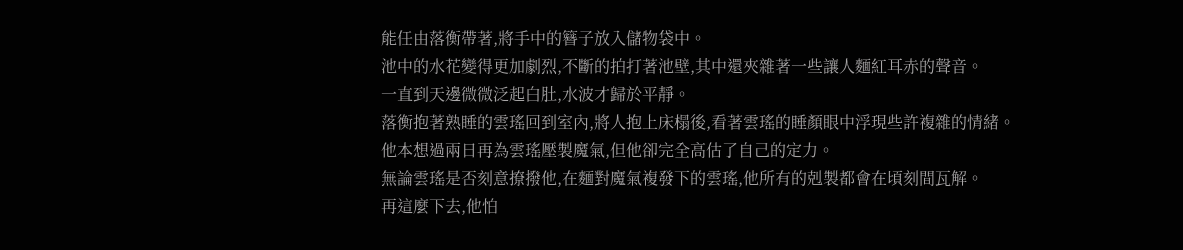能任由落衡帶著,將手中的簪子放入儲物袋中。
池中的水花變得更加劇烈,不斷的拍打著池壁,其中還夾雜著一些讓人麵紅耳赤的聲音。
一直到天邊微微泛起白肚,水波才歸於平靜。
落衡抱著熟睡的雲瑤回到室內,將人抱上床榻後,看著雲瑤的睡顏眼中浮現些許複雜的情緒。
他本想過兩日再為雲瑤壓製魔氣,但他卻完全高估了自己的定力。
無論雲瑤是否刻意撩撥他,在麵對魔氣複發下的雲瑤,他所有的剋製都會在頃刻間瓦解。
再這麼下去,他怕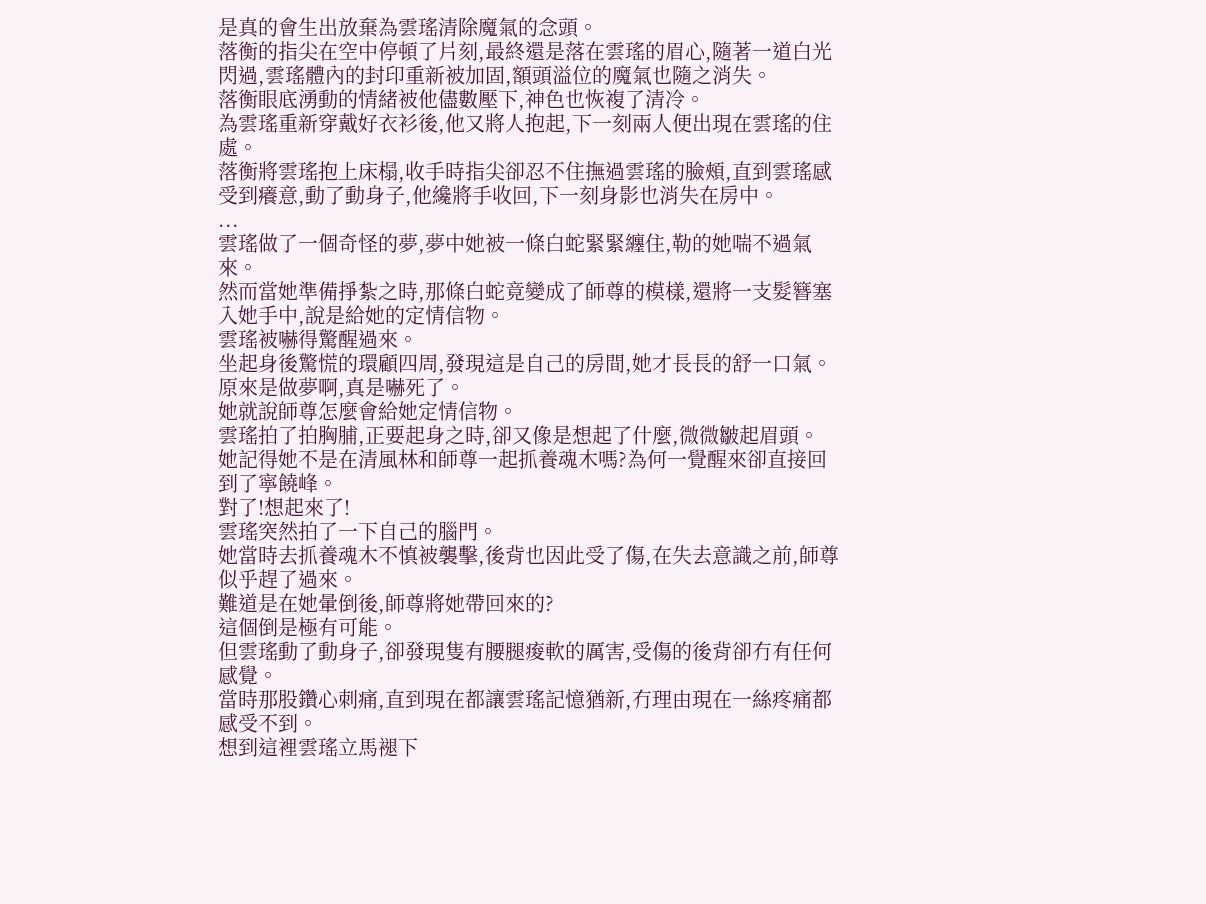是真的會生出放棄為雲瑤清除魔氣的念頭。
落衡的指尖在空中停頓了片刻,最終還是落在雲瑤的眉心,隨著一道白光閃過,雲瑤體內的封印重新被加固,額頭溢位的魔氣也隨之消失。
落衡眼底湧動的情緒被他儘數壓下,神色也恢複了清冷。
為雲瑤重新穿戴好衣衫後,他又將人抱起,下一刻兩人便出現在雲瑤的住處。
落衡將雲瑤抱上床榻,收手時指尖卻忍不住撫過雲瑤的臉頰,直到雲瑤感受到癢意,動了動身子,他纔將手收回,下一刻身影也消失在房中。
...
雲瑤做了一個奇怪的夢,夢中她被一條白蛇緊緊纏住,勒的她喘不過氣來。
然而當她準備掙紮之時,那條白蛇竟變成了師尊的模樣,還將一支髮簪塞入她手中,說是給她的定情信物。
雲瑤被嚇得驚醒過來。
坐起身後驚慌的環顧四周,發現這是自己的房間,她才長長的舒一口氣。
原來是做夢啊,真是嚇死了。
她就說師尊怎麼會給她定情信物。
雲瑤拍了拍胸脯,正要起身之時,卻又像是想起了什麼,微微皺起眉頭。
她記得她不是在清風林和師尊一起抓養魂木嗎?為何一覺醒來卻直接回到了寧饒峰。
對了!想起來了!
雲瑤突然拍了一下自己的腦門。
她當時去抓養魂木不慎被襲擊,後背也因此受了傷,在失去意識之前,師尊似乎趕了過來。
難道是在她暈倒後,師尊將她帶回來的?
這個倒是極有可能。
但雲瑤動了動身子,卻發現隻有腰腿痠軟的厲害,受傷的後背卻冇有任何感覺。
當時那股鑽心刺痛,直到現在都讓雲瑤記憶猶新,冇理由現在一絲疼痛都感受不到。
想到這裡雲瑤立馬褪下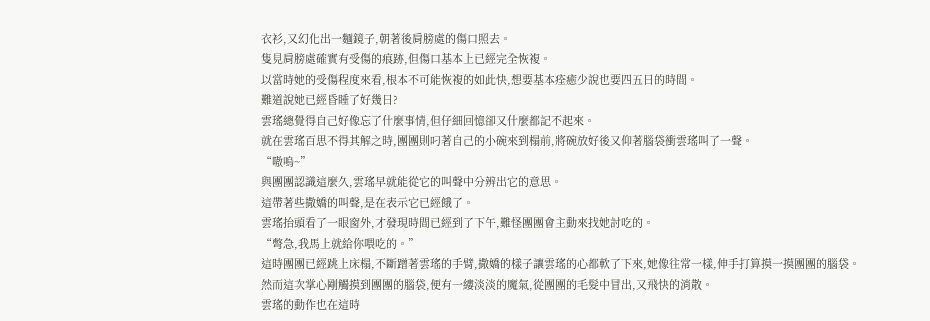衣衫,又幻化出一麵鏡子,朝著後肩膀處的傷口照去。
隻見肩膀處確實有受傷的痕跡,但傷口基本上已經完全恢複。
以當時她的受傷程度來看,根本不可能恢複的如此快,想要基本痊癒少說也要四五日的時間。
難道說她已經昏睡了好幾日?
雲瑤總覺得自己好像忘了什麼事情,但仔細回憶卻又什麼都記不起來。
就在雲瑤百思不得其解之時,團團則叼著自己的小碗來到榻前,將碗放好後又仰著腦袋衝雲瑤叫了一聲。
“嗷嗚~”
與團團認識這麼久,雲瑤早就能從它的叫聲中分辨出它的意思。
這帶著些撒嬌的叫聲,是在表示它已經餓了。
雲瑤抬頭看了一眼窗外,才發現時間已經到了下午,難怪團團會主動來找她討吃的。
“彆急,我馬上就給你喂吃的。”
這時團團已經跳上床榻,不斷蹭著雲瑤的手臂,撒嬌的樣子讓雲瑤的心都軟了下來,她像往常一樣,伸手打算摸一摸團團的腦袋。
然而這次掌心剛觸摸到團團的腦袋,便有一縷淡淡的魔氣,從團團的毛髮中冒出,又飛快的消散。
雲瑤的動作也在這時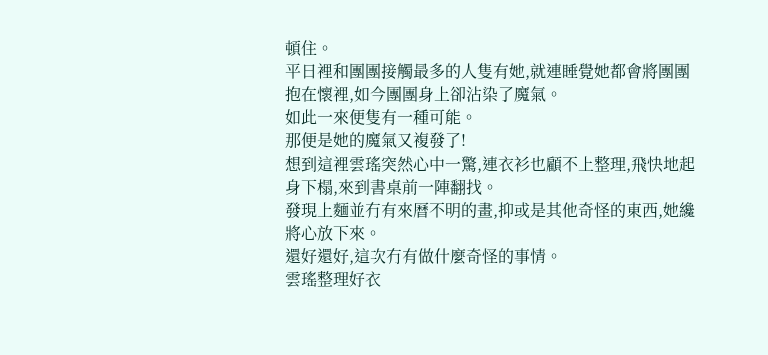頓住。
平日裡和團團接觸最多的人隻有她,就連睡覺她都會將團團抱在懷裡,如今團團身上卻沾染了魔氣。
如此一來便隻有一種可能。
那便是她的魔氣又複發了!
想到這裡雲瑤突然心中一驚,連衣衫也顧不上整理,飛快地起身下榻,來到書桌前一陣翻找。
發現上麵並冇有來曆不明的畫,抑或是其他奇怪的東西,她纔將心放下來。
還好還好,這次冇有做什麼奇怪的事情。
雲瑤整理好衣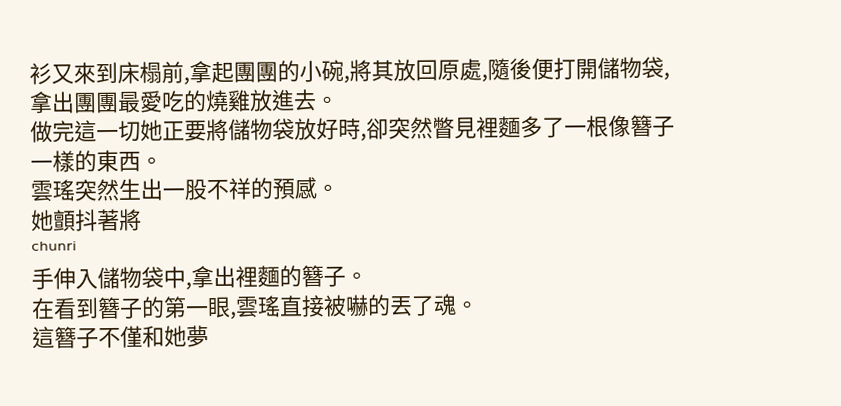衫又來到床榻前,拿起團團的小碗,將其放回原處,隨後便打開儲物袋,拿出團團最愛吃的燒雞放進去。
做完這一切她正要將儲物袋放好時,卻突然瞥見裡麵多了一根像簪子一樣的東西。
雲瑤突然生出一股不祥的預感。
她顫抖著將
ᶜʰᵘⁿʳⁱ
手伸入儲物袋中,拿出裡麵的簪子。
在看到簪子的第一眼,雲瑤直接被嚇的丟了魂。
這簪子不僅和她夢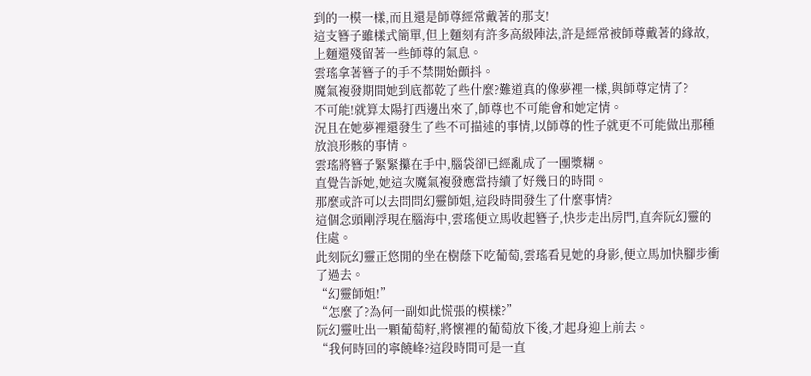到的一模一樣,而且還是師尊經常戴著的那支!
這支簪子雖樣式簡單,但上麵刻有許多高級陣法,許是經常被師尊戴著的緣故,上麵還殘留著一些師尊的氣息。
雲瑤拿著簪子的手不禁開始顫抖。
魔氣複發期間她到底都乾了些什麼?難道真的像夢裡一樣,與師尊定情了?
不可能!就算太陽打西邊出來了,師尊也不可能會和她定情。
況且在她夢裡還發生了些不可描述的事情,以師尊的性子就更不可能做出那種放浪形骸的事情。
雲瑤將簪子緊緊攥在手中,腦袋卻已經亂成了一團漿糊。
直覺告訴她,她這次魔氣複發應當持續了好幾日的時間。
那麼或許可以去問問幻靈師姐,這段時間發生了什麼事情?
這個念頭剛浮現在腦海中,雲瑤便立馬收起簪子,快步走出房門,直奔阮幻靈的住處。
此刻阮幻靈正悠閒的坐在樹蔭下吃葡萄,雲瑤看見她的身影,便立馬加快腳步衝了過去。
“幻靈師姐!”
“怎麼了?為何一副如此慌張的模樣?”
阮幻靈吐出一顆葡萄籽,將懷裡的葡萄放下後,才起身迎上前去。
“我何時回的寧饒峰?這段時間可是一直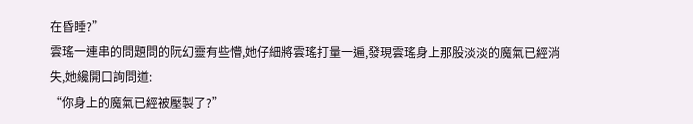在昏睡?”
雲瑤一連串的問題問的阮幻靈有些懵,她仔細將雲瑤打量一遍,發現雲瑤身上那股淡淡的魔氣已經消失,她纔開口詢問道:
“你身上的魔氣已經被壓製了?”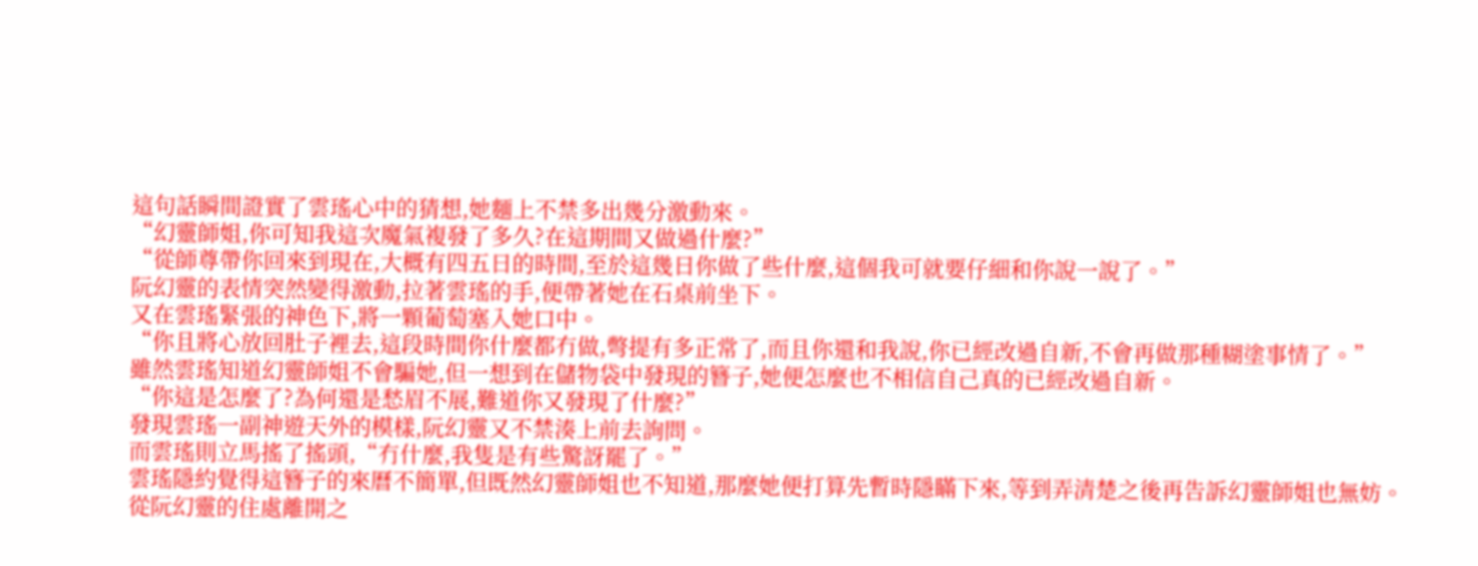這句話瞬間證實了雲瑤心中的猜想,她麵上不禁多出幾分激動來。
“幻靈師姐,你可知我這次魔氣複發了多久?在這期間又做過什麼?”
“從師尊帶你回來到現在,大概有四五日的時間,至於這幾日你做了些什麼,這個我可就要仔細和你說一說了。”
阮幻靈的表情突然變得激動,拉著雲瑤的手,便帶著她在石桌前坐下。
又在雲瑤緊張的神色下,將一顆葡萄塞入她口中。
“你且將心放回肚子裡去,這段時間你什麼都冇做,彆提有多正常了,而且你還和我說,你已經改過自新,不會再做那種糊塗事情了。”
雖然雲瑤知道幻靈師姐不會騙她,但一想到在儲物袋中發現的簪子,她便怎麼也不相信自己真的已經改過自新。
“你這是怎麼了?為何還是愁眉不展,難道你又發現了什麼?”
發現雲瑤一副神遊天外的模樣,阮幻靈又不禁湊上前去詢問。
而雲瑤則立馬搖了搖頭,“冇什麼,我隻是有些驚訝罷了。”
雲瑤隱約覺得這簪子的來曆不簡單,但既然幻靈師姐也不知道,那麼她便打算先暫時隱瞞下來,等到弄清楚之後再告訴幻靈師姐也無妨。
從阮幻靈的住處離開之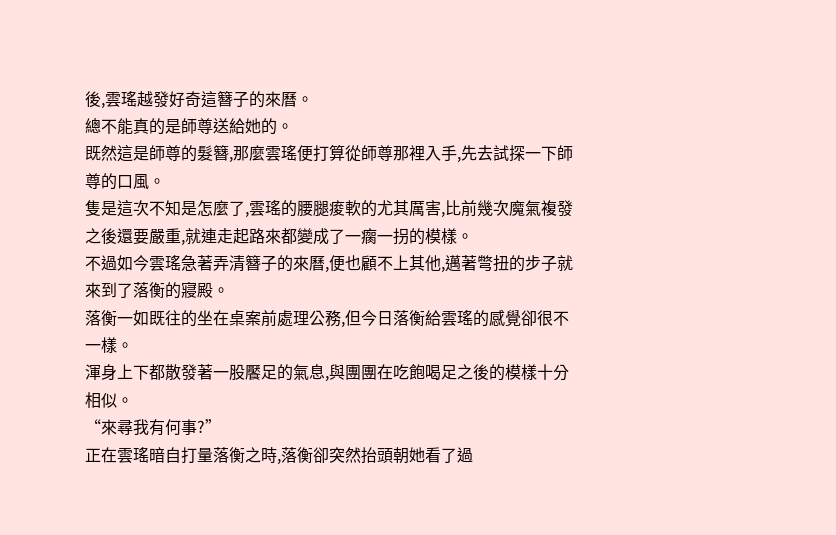後,雲瑤越發好奇這簪子的來曆。
總不能真的是師尊送給她的。
既然這是師尊的髮簪,那麼雲瑤便打算從師尊那裡入手,先去試探一下師尊的口風。
隻是這次不知是怎麼了,雲瑤的腰腿痠軟的尤其厲害,比前幾次魔氣複發之後還要嚴重,就連走起路來都變成了一瘸一拐的模樣。
不過如今雲瑤急著弄清簪子的來曆,便也顧不上其他,邁著彆扭的步子就來到了落衡的寢殿。
落衡一如既往的坐在桌案前處理公務,但今日落衡給雲瑤的感覺卻很不一樣。
渾身上下都散發著一股饜足的氣息,與團團在吃飽喝足之後的模樣十分相似。
“來尋我有何事?”
正在雲瑤暗自打量落衡之時,落衡卻突然抬頭朝她看了過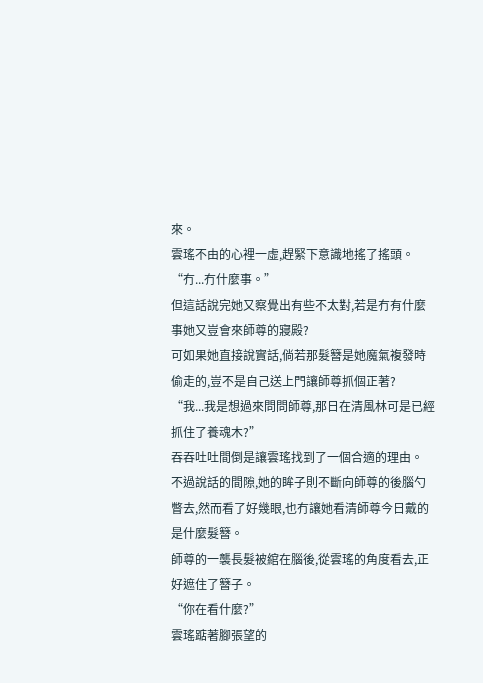來。
雲瑤不由的心裡一虛,趕緊下意識地搖了搖頭。
“冇...冇什麼事。”
但這話說完她又察覺出有些不太對,若是冇有什麼事她又豈會來師尊的寢殿?
可如果她直接說實話,倘若那髮簪是她魔氣複發時偷走的,豈不是自己送上門讓師尊抓個正著?
“我...我是想過來問問師尊,那日在清風林可是已經抓住了養魂木?”
吞吞吐吐間倒是讓雲瑤找到了一個合適的理由。
不過說話的間隙,她的眸子則不斷向師尊的後腦勺瞥去,然而看了好幾眼,也冇讓她看清師尊今日戴的是什麼髮簪。
師尊的一襲長髮被綰在腦後,從雲瑤的角度看去,正好遮住了簪子。
“你在看什麼?”
雲瑤踮著腳張望的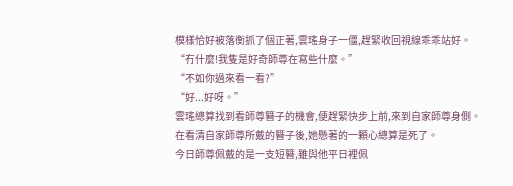模樣恰好被落衡抓了個正著,雲瑤身子一僵,趕緊收回視線乖乖站好。
“冇什麼!我隻是好奇師尊在寫些什麼。”
“不如你過來看一看?”
“好...好呀。”
雲瑤總算找到看師尊簪子的機會,便趕緊快步上前,來到自家師尊身側。
在看清自家師尊所戴的簪子後,她懸著的一顆心總算是死了。
今日師尊佩戴的是一支短簪,雖與他平日裡佩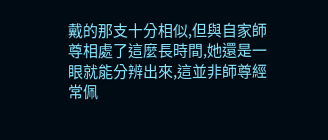戴的那支十分相似,但與自家師尊相處了這麼長時間,她還是一眼就能分辨出來,這並非師尊經常佩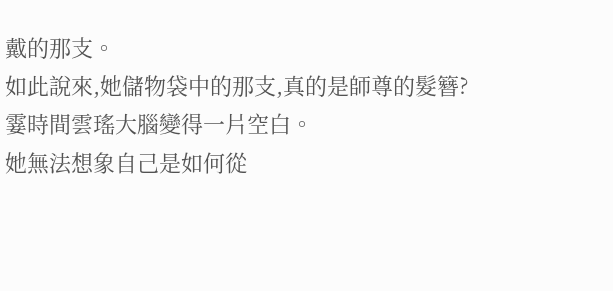戴的那支。
如此說來,她儲物袋中的那支,真的是師尊的髮簪?
霎時間雲瑤大腦變得一片空白。
她無法想象自己是如何從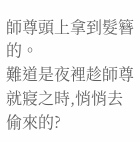師尊頭上拿到髮簪的。
難道是夜裡趁師尊就寢之時,悄悄去偷來的?